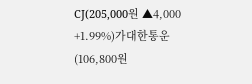CJ(205,000원 ▲4,000 +1.99%)가대한통운(106,800원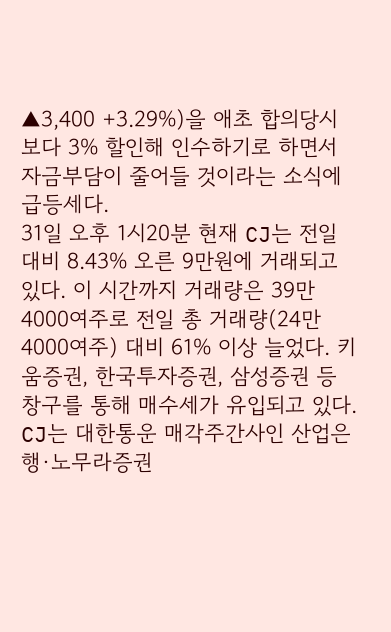▲3,400 +3.29%)을 애초 합의당시보다 3% 할인해 인수하기로 하면서 자금부담이 줄어들 것이라는 소식에 급등세다.
31일 오후 1시20분 현재 CJ는 전일 대비 8.43% 오른 9만원에 거래되고 있다. 이 시간까지 거래량은 39만4000여주로 전일 총 거래량(24만4000여주) 대비 61% 이상 늘었다. 키움증권, 한국투자증권, 삼성증권 등 창구를 통해 매수세가 유입되고 있다.
CJ는 대한통운 매각주간사인 산업은행·노무라증권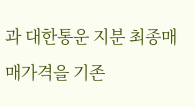과 대한통운 지분 최종매매가격을 기존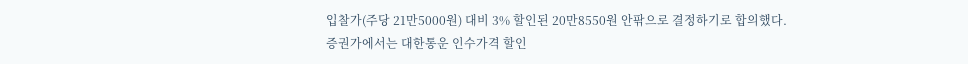입찰가(주당 21만5000원) 대비 3% 할인된 20만8550원 안팎으로 결정하기로 합의했다.
증권가에서는 대한통운 인수가격 할인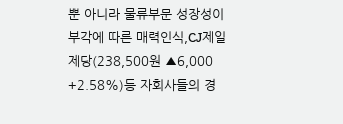뿐 아니라 물류부문 성장성이 부각에 따른 매력인식,CJ제일제당(238,500원 ▲6,000 +2.58%)등 자회사들의 경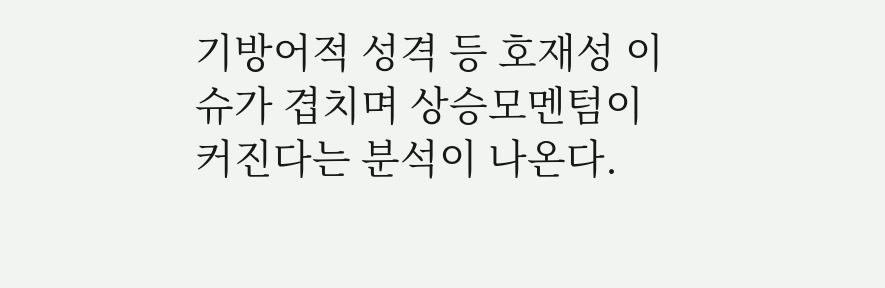기방어적 성격 등 호재성 이슈가 겹치며 상승모멘텀이 커진다는 분석이 나온다.